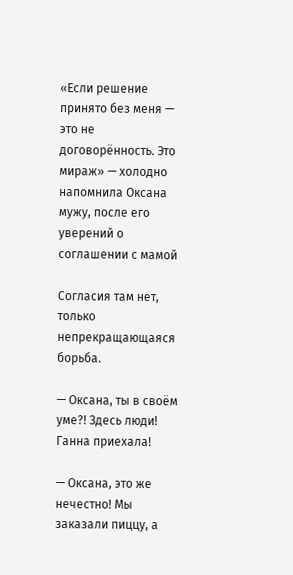«Если решение принято без меня — это не договорённость. Это мираж» — холодно напомнила Оксана мужу, после его уверений о соглашении с мамой

Согласия там нет, только непрекращающаяся борьба.

— Оксана, ты в своём уме?! Здесь люди! Ганна приехала!

— Оксана, это же нечестно! Мы заказали пиццу, а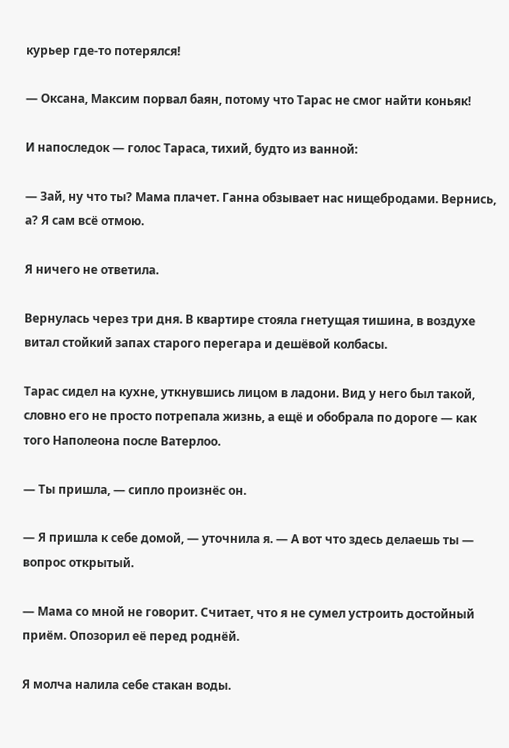курьер где-то потерялся!

— Оксана, Максим порвал баян, потому что Тарас не смог найти коньяк!

И напоследок — голос Тараса, тихий, будто из ванной:

— Зай, ну что ты? Мама плачет. Ганна обзывает нас нищебродами. Вернись, а? Я сам всё отмою.

Я ничего не ответила.

Вернулась через три дня. В квартире стояла гнетущая тишина, в воздухе витал стойкий запах старого перегара и дешёвой колбасы.

Тарас сидел на кухне, уткнувшись лицом в ладони. Вид у него был такой, словно его не просто потрепала жизнь, а ещё и обобрала по дороге — как того Наполеона после Ватерлоо.

— Ты пришла, — сипло произнёс он.

— Я пришла к себе домой, — уточнила я. — А вот что здесь делаешь ты — вопрос открытый.

— Мама со мной не говорит. Считает, что я не сумел устроить достойный приём. Опозорил её перед роднёй.

Я молча налила себе стакан воды.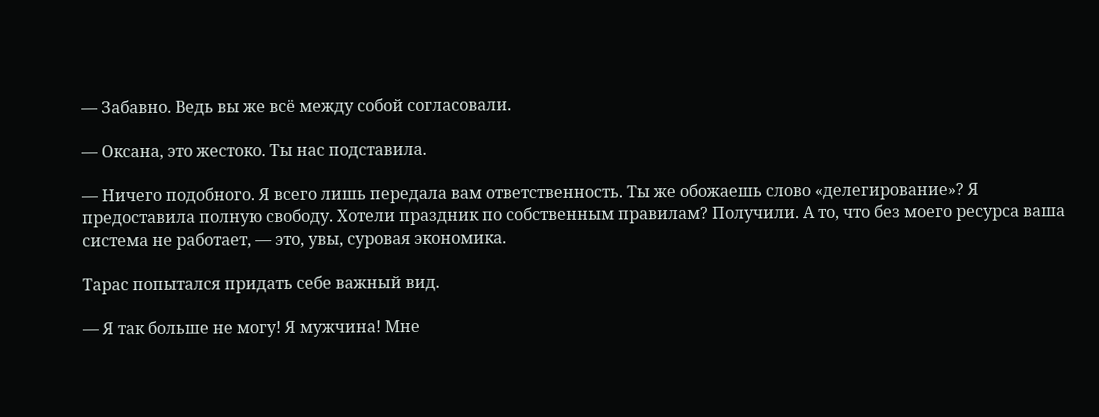— Забавно. Ведь вы же всё между собой согласовали.

— Оксана, это жестоко. Ты нас подставила.

— Ничего подобного. Я всего лишь передала вам ответственность. Ты же обожаешь слово «делегирование»? Я предоставила полную свободу. Хотели праздник по собственным правилам? Получили. А то, что без моего ресурса ваша система не работает, — это, увы, суровая экономика.

Тарас попытался придать себе важный вид.

— Я так больше не могу! Я мужчина! Мне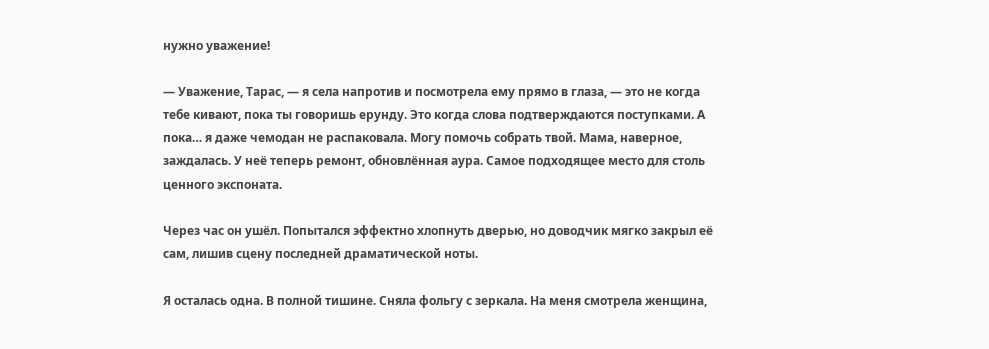нужно уважение!

— Уважение, Тарас, — я села напротив и посмотрела ему прямо в глаза, — это не когда тебе кивают, пока ты говоришь ерунду. Это когда слова подтверждаются поступками. А пока… я даже чемодан не распаковала. Могу помочь собрать твой. Мама, наверное, заждалась. У неё теперь ремонт, обновлённая аура. Самое подходящее место для столь ценного экспоната.

Через час он ушёл. Попытался эффектно хлопнуть дверью, но доводчик мягко закрыл её сам, лишив сцену последней драматической ноты.

Я осталась одна. В полной тишине. Сняла фольгу с зеркала. На меня смотрела женщина,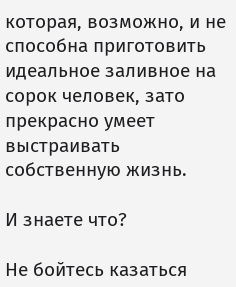которая, возможно, и не способна приготовить идеальное заливное на сорок человек, зато прекрасно умеет выстраивать собственную жизнь.

И знаете что?

Не бойтесь казаться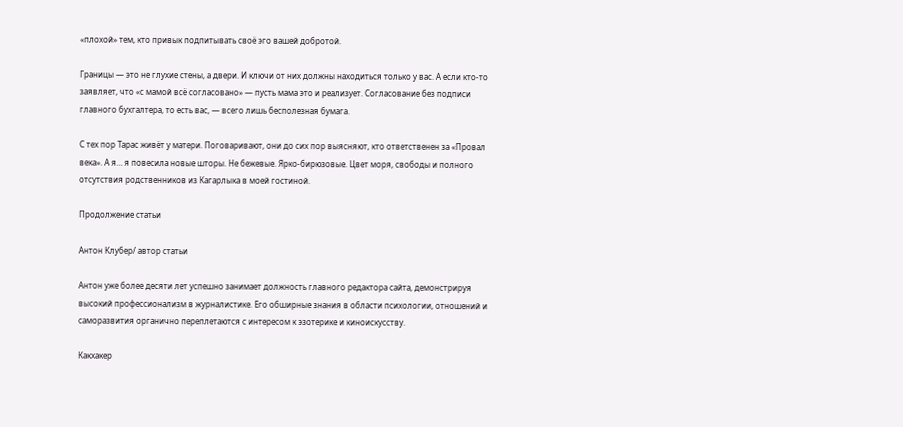«плохой» тем, кто привык подпитывать своё эго вашей добротой.

Границы — это не глухие стены, а двери. И ключи от них должны находиться только у вас. А если кто-то заявляет, что «с мамой всё согласовано» — пусть мама это и реализует. Согласование без подписи главного бухгалтера, то есть вас, — всего лишь бесполезная бумага.

С тех пор Тарас живёт у матери. Поговаривают, они до сих пор выясняют, кто ответственен за «Провал века». А я… я повесила новые шторы. Не бежевые. Ярко-бирюзовые. Цвет моря, свободы и полного отсутствия родственников из Кагарлыка в моей гостиной.

Продолжение статьи

Антон Клубер/ автор статьи

Антон уже более десяти лет успешно занимает должность главного редактора сайта, демонстрируя высокий профессионализм в журналистике. Его обширные знания в области психологии, отношений и саморазвития органично переплетаются с интересом к эзотерике и киноискусству.

Какхакер